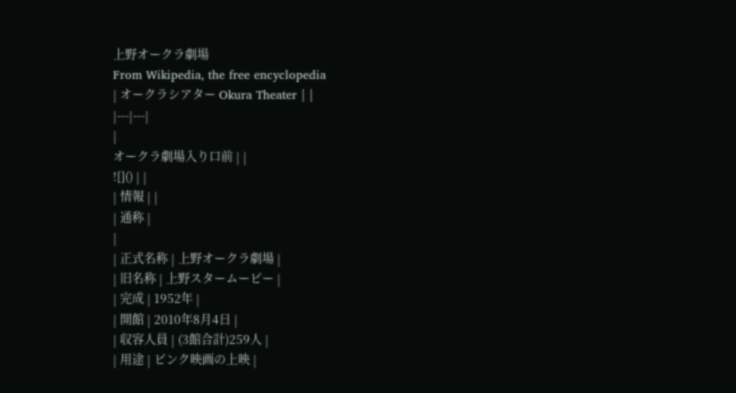上野オークラ劇場
From Wikipedia, the free encyclopedia
| オークラシアター Okura Theater | |
|---|---|
|
オークラ劇場入り口前 | |
![]() | |
| 情報 | |
| 通称 |
|
| 正式名称 | 上野オークラ劇場 |
| 旧名称 | 上野スタームービー |
| 完成 | 1952年 |
| 開館 | 2010年8月4日 |
| 収容人員 | (3館合計)259人 |
| 用途 | ピンク映画の上映 |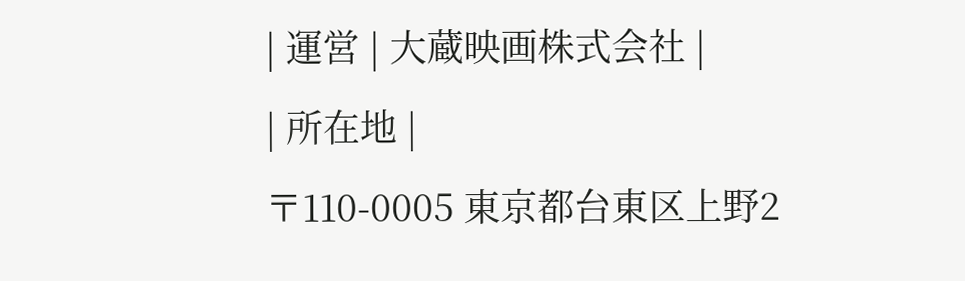| 運営 | 大蔵映画株式会社 |
| 所在地 |
〒110-0005 東京都台東区上野2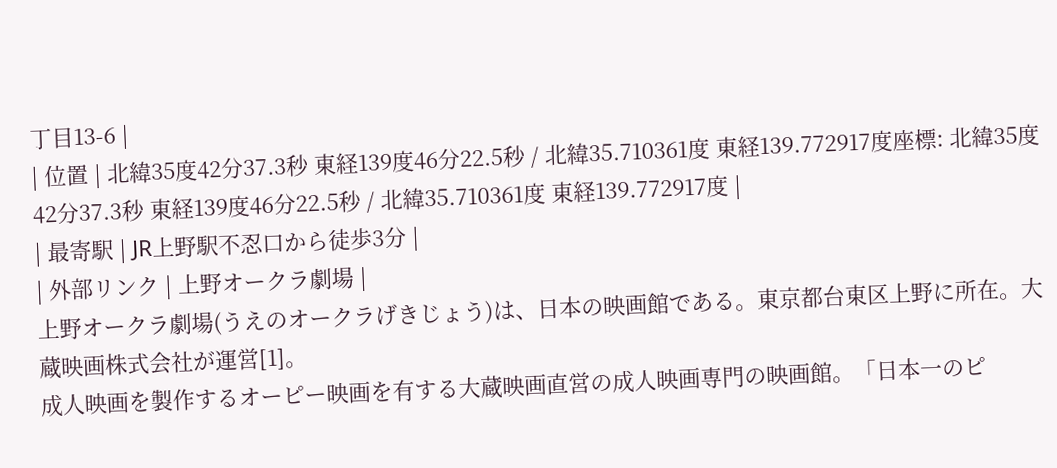丁目13-6 |
| 位置 | 北緯35度42分37.3秒 東経139度46分22.5秒 / 北緯35.710361度 東経139.772917度座標: 北緯35度42分37.3秒 東経139度46分22.5秒 / 北緯35.710361度 東経139.772917度 |
| 最寄駅 | JR上野駅不忍口から徒歩3分 |
| 外部リンク | 上野オークラ劇場 |
上野オークラ劇場(うえのオークラげきじょう)は、日本の映画館である。東京都台東区上野に所在。大蔵映画株式会社が運営[1]。
成人映画を製作するオーピー映画を有する大蔵映画直営の成人映画専門の映画館。「日本一のピ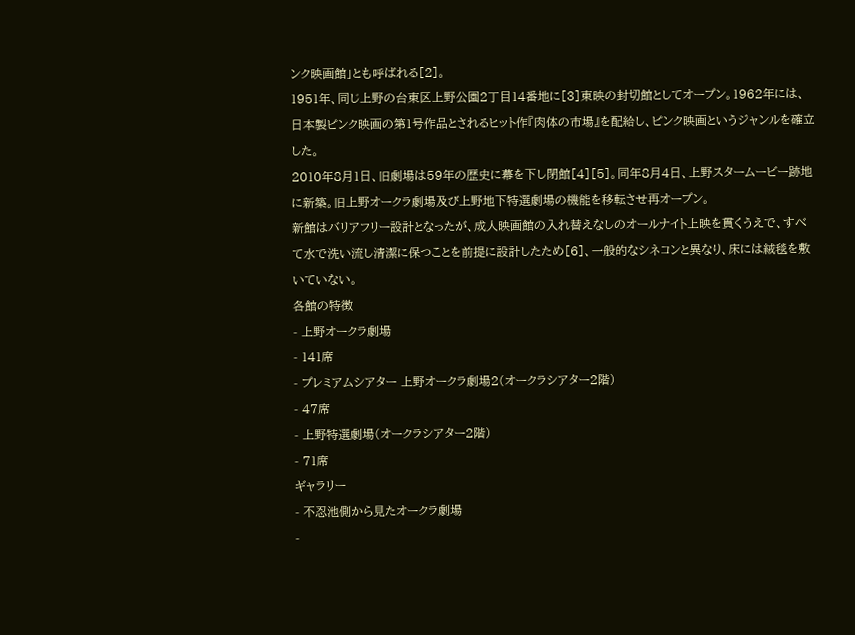ンク映画館」とも呼ばれる[2]。
1951年、同じ上野の台東区上野公園2丁目14番地に[3]東映の封切館としてオープン。1962年には、日本製ピンク映画の第1号作品とされるヒット作『肉体の市場』を配給し、ピンク映画というジャンルを確立した。
2010年8月1日、旧劇場は59年の歴史に幕を下し閉館[4][5]。同年8月4日、上野スタームービー跡地に新築。旧上野オークラ劇場及び上野地下特選劇場の機能を移転させ再オープン。
新館はバリアフリー設計となったが、成人映画館の入れ替えなしのオールナイト上映を貫くうえで、すべて水で洗い流し清潔に保つことを前提に設計したため[6]、一般的なシネコンと異なり、床には絨毯を敷いていない。
各館の特徴
- 上野オークラ劇場
- 141席
- プレミアムシアター 上野オークラ劇場2(オークラシアター2階)
- 47席
- 上野特選劇場(オークラシアター2階)
- 71席
ギャラリー
- 不忍池側から見たオークラ劇場
-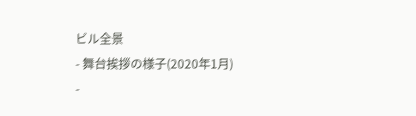ビル全景
- 舞台挨拶の様子(2020年1月)
-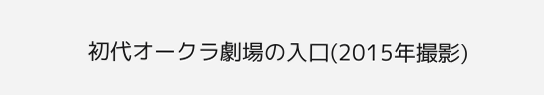初代オークラ劇場の入口(2015年撮影)